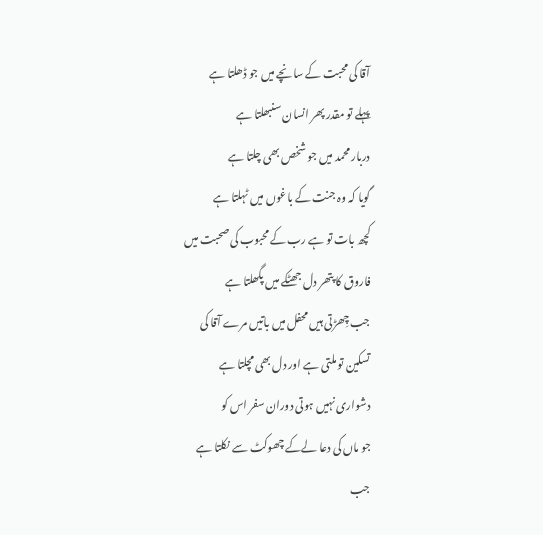آقا کی محبت کے سانچے میں جو ڈھلتا ہے
پہلے تو مقدر پھر انسان سنبھلتا ہے
دربار محمد میں جو شخص بھی چلتا ہے
گویا کہ وہ جنت کے باغوں میں ٹہلتا ہے
کچھ بات تو ہے رب کے محبوب کی صحبت میں
فاروق کا پتھر دل جھٹکے میں پگھلتا ہے
جب چِھڑتی ہیں محفل میں باتیں مرے آقا کی
تسکین تو ملتی ہے اور دل بھی مچلتا ہے
دشواری نہیں ہوتی دوران سفر اس کو
جو ماں کی دعا لےکے چھوکٹ سے نکلتا ہے
جب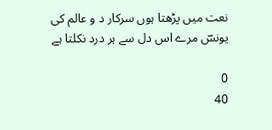نعت میں پڑھتا ہوں سرکار د و عالم کی
یونسؔ مرے اس دل سے ہر درد نکلتا ہے

0
40